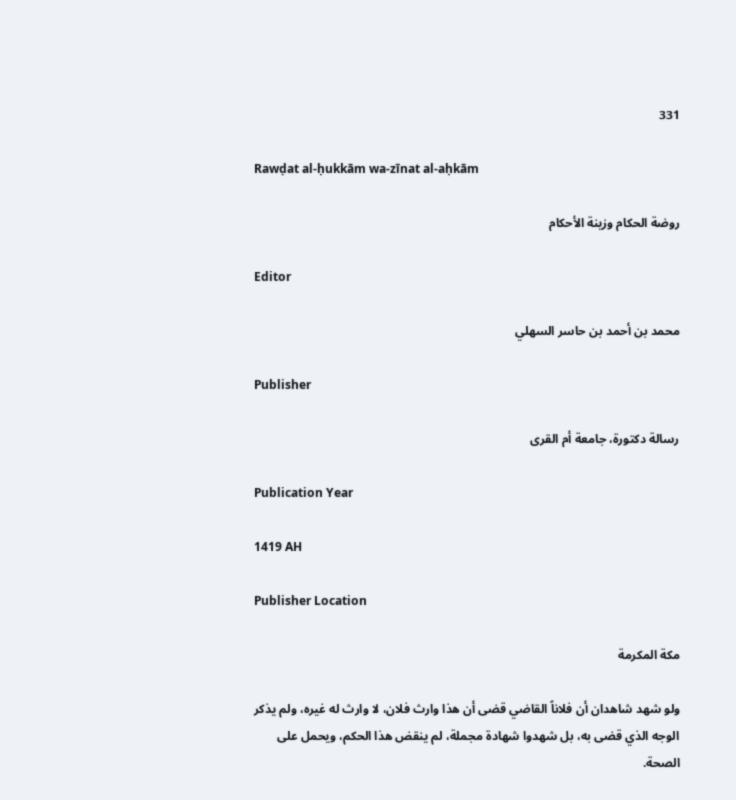331

Rawḍat al-ḥukkām wa-zīnat al-aḥkām

روضة الحكام وزينة الأحكام

Editor

محمد بن أحمد بن حاسر السهلي

Publisher

رسالة دكتورة، جامعة أم القرى

Publication Year

1419 AH

Publisher Location

مكة المكرمة

ولو شهد شاهدان أن فلاناً القاضي قضى أن هذا وارث فلان، لا وارث له غيره، ولم يذكر الوجه الذي قضى به، بل شهدوا شهادة مجملة، لم ينقض هذا الحكم، ويحمل على الصحة.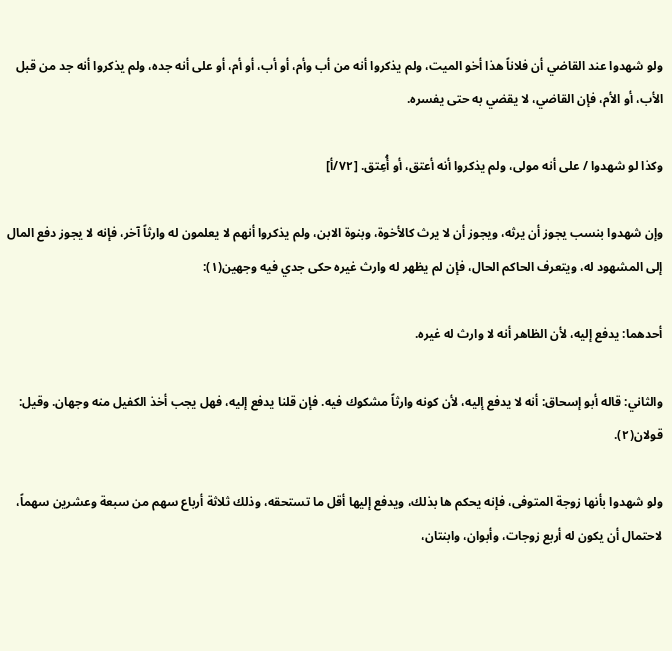ولو شهدوا عند القاضي أن فلاناً هذا أخو الميت، ولم يذكروا أنه من أب وأم، أو أب، أو أم، أو على أنه جده، ولم يذكروا أنه جد من قبل الأب، أو الأم، فإن القاضي، لا يقضي به حتى يفسره.

وكذا لو شهدوا / على أنه مولى، ولم يذكروا أنه أعتق، أو أُعِتق. [٧٢/أ]

وإن شهدوا بنسب يجوز أن يرثه، ويجوز أن لا يرث كالأخوة، وبنوة الابن، ولم يذكروا أنهم لا يعلمون له وارثاً آخر، فإنه لا يجوز دفع المال إلى المشهود له، ويتعرف الحاكم الحال، فإن لم يظهر له وارث غيره حكى جدي فيه وجهين(١):

أحدهما: يدفع إليه، لأن الظاهر أنه لا وارث له غيره.

والثاني: قاله أبو إسحاق: أنه لا يدفع إليه، لأن كونه وارثاً مشكوك فيه. فإن قلنا يدفع إليه، فهل يجب أخذ الكفيل منه وجهان. وقيل: قولان(٢).

ولو شهدوا بأنها زوجة المتوفى، فإنه يحكم ها بذلك، ويدفع إليها أقل ما تستحقه، وذلك ثلاثة أرباع سهم من سبعة وعشرين سهماً، لاحتمال أن يكون له أربع زوجات، وأبوان، وابنتان،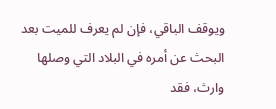ويوقف الباقي، فإن لم يعرف للميت بعد البحث عن أمره في البلاد التي وصلها وارث، فقد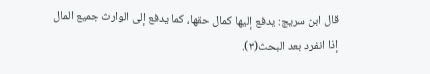قال ابن سريج: يدفع إليها كمال حقها، كما يدفع إلى الوارث جميع المال إذا انفرد بعد البحث(٣).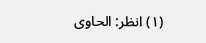(١) انظر: الحاوى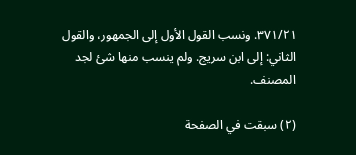٣٧١/٢١. ونسب القول الأول إلى الجمهور، والقول الثاني: إلى ابن سريج. ولم ينسب منها شئ لجد المصنف.

(٢) سبقت في الصفحة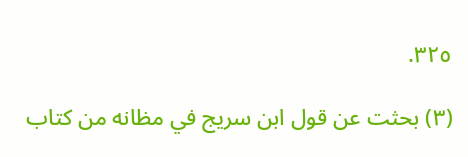٣٢٥.

(٣) بحثت عن قول ابن سريج في مظانه من كتاب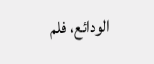الودائع، فلم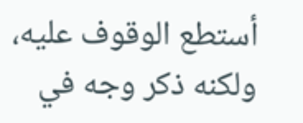أستطع الوقوف عليه، ولكنه ذكر وجه في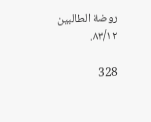روضة الطالبين ٨٣/١٢.

328